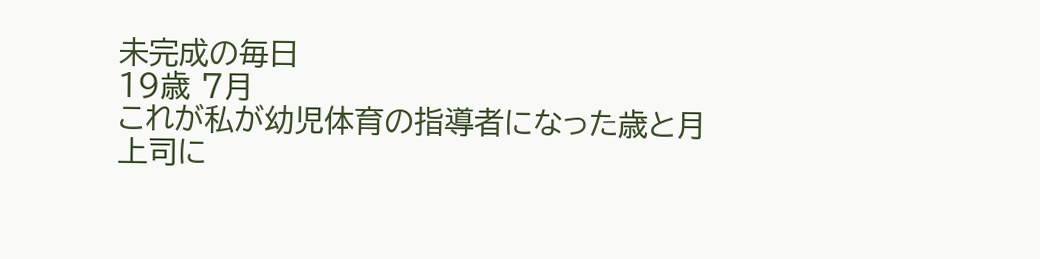未完成の毎日
19歳 7月
これが私が幼児体育の指導者になった歳と月
上司に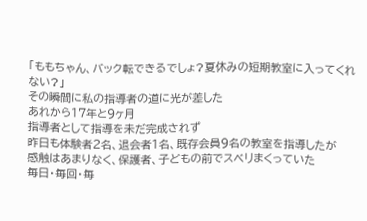「ももちゃん、バック転できるでしょ?夏休みの短期教室に入ってくれない?」
その瞬間に私の指導者の道に光が差した
あれから17年と9ヶ月
指導者として指導を未だ完成されず
昨日も体験者2名、退会者1名、既存会員9名の教室を指導したが
感触はあまりなく、保護者、子どもの前でスベリまくっていた
毎日・毎回・毎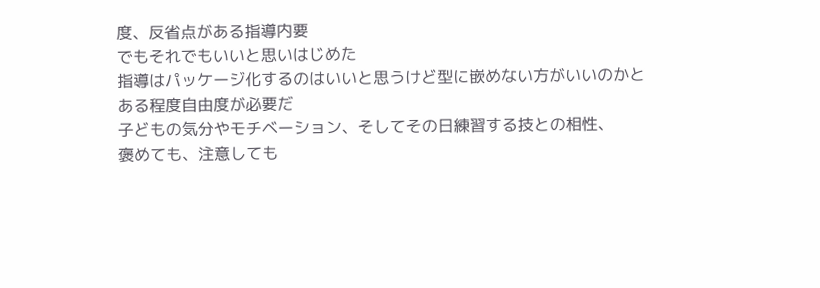度、反省点がある指導内要
でもそれでもいいと思いはじめた
指導はパッケージ化するのはいいと思うけど型に嵌めない方がいいのかと
ある程度自由度が必要だ
子どもの気分やモチベーション、そしてその日練習する技との相性、
褒めても、注意しても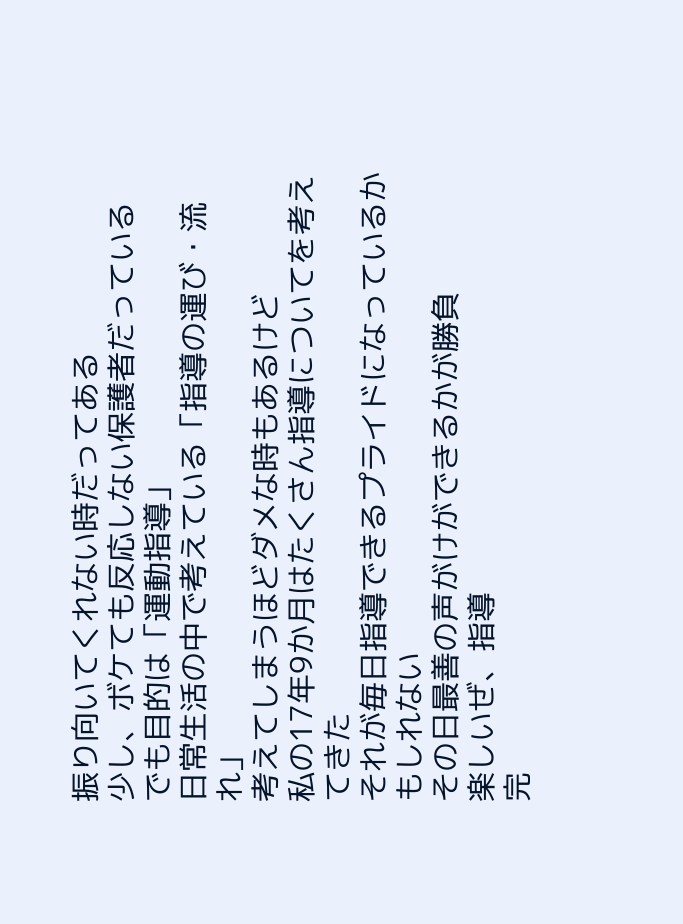振り向いてくれない時だってある
少し、ボケても反応しない保護者だっている
でも目的は「運動指導」
日常生活の中で考えている「指導の運び・流れ」
考えてしまうほどダメな時もあるけど
私の17年9か月はたくさん指導についてを考えてきた
それが毎日指導できるプライドになっているかもしれない
その日最善の声がけができるかが勝負
楽しいぜ、指導
完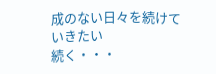成のない日々を続けていきたい
続く・・・